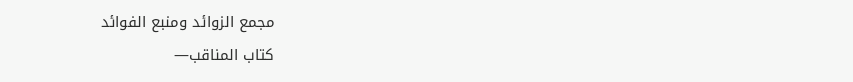مجمع الزوائد ومنبع الفوائد
كتاب المناقب—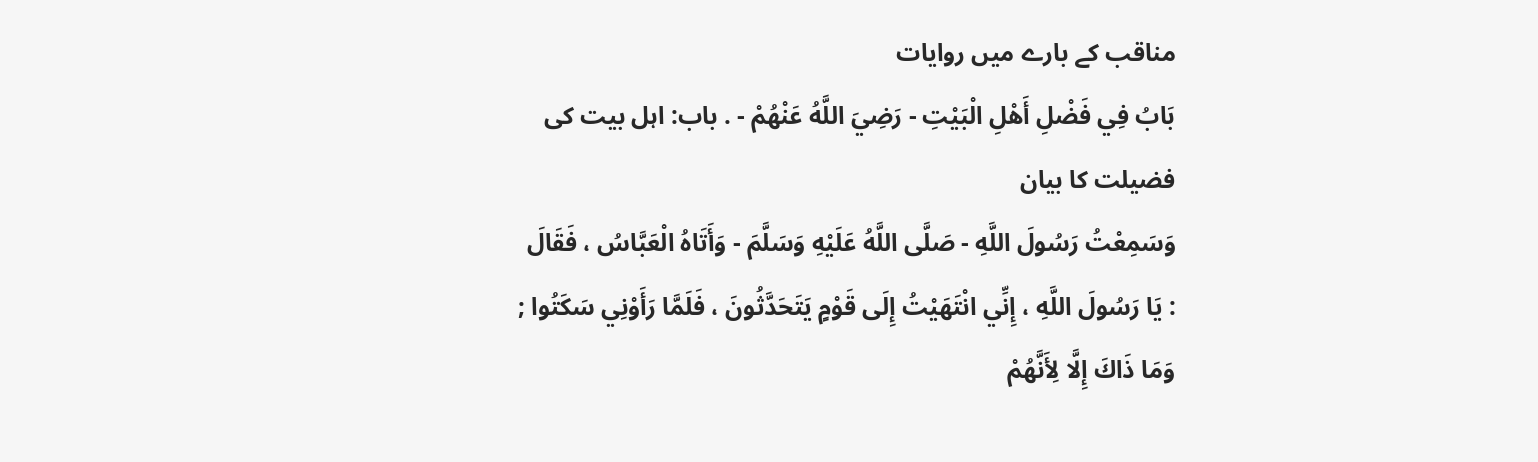مناقب کے بارے میں روایات
بَابُ فِي فَضْلِ أَهْلِ الْبَيْتِ - رَضِيَ اللَّهُ عَنْهُمْ - . باب: اہل بیت کی فضیلت کا بیان
وَسَمِعْتُ رَسُولَ اللَّهِ - صَلَّى اللَّهُ عَلَيْهِ وَسَلَّمَ - وَأَتَاهُ الْعَبَّاسُ ، فَقَالَ : يَا رَسُولَ اللَّهِ ، إِنِّي انْتَهَيْتُ إِلَى قَوْمٍ يَتَحَدَّثُونَ ، فَلَمَّا رَأَوْنِي سَكَتُوا ; وَمَا ذَاكَ إِلَّا لِأَنَّهُمْ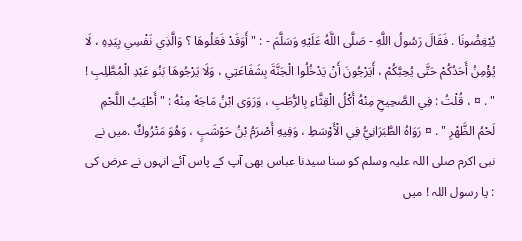يُبْغِضُونَا . فَقَالَ رَسُولُ اللَّهِ - صَلَّى اللَّهُ عَلَيْهِ وَسَلَّمَ - : " أَوَقَدْ فَعَلُوهَا ؟ وَالَّذِي نَفْسِي بِيَدِهِ ، لَا يُؤْمِنُ أَحَدُكُمْ حَتَّى يُحِبَّكُمْ ، أَيَرْجُونَ أَنْ يَدْخُلُوا الْجَنَّةَ بِشَفَاعَتِي ، وَلَا يَرْجُوهَا بَنُو عَبْدِ الْمُطَّلِبِ ! " . ¤ ، قُلْتُ : فِي الصَّحِيحِ مِنْهُ أَكْلُ الْقِثَّاءِ بِالرُّطَبِ ، وَرَوَى ابْنُ مَاجَهْ مِنْهُ : " أَطْيَبُ اللَّحْمِ لَحْمُ الظَّهْرِ " . ¤ رَوَاهُ الطَّبَرَانِيُّ فِي الْأَوْسَطِ ، وَفِيهِ أَصْرَمُ بْنُ حَوْشَبٍ ، وَهُوَ مَتْرُوكٌ .میں نے نبی اکرم صلی اللہ علیہ وسلم کو سنا سیدنا عباس بھی آپ کے پاس آئے انہوں نے عرض کی : یا رسول اللہ ! میں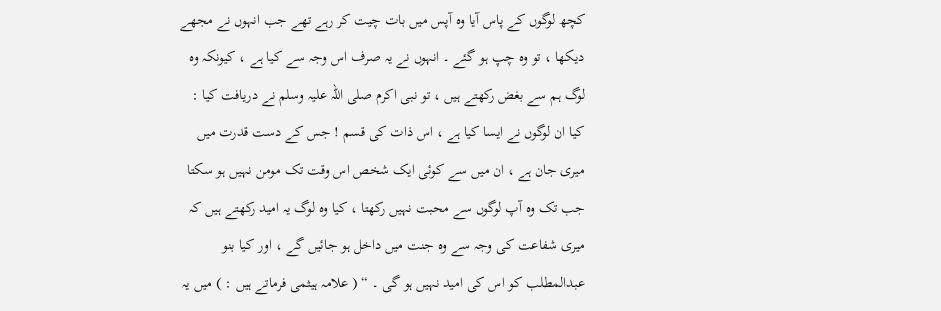کچھ لوگوں کے پاس آیا وہ آپس میں بات چیت کر رہے تھے جب انہوں نے مجھے دیکھا ، تو وہ چپ ہو گئے ۔ انہوں نے یہ صرف اس وجہ سے کیا ہے ، کیونکہ وہ لوگ ہم سے بغض رکھتے ہیں ، تو نبی اکرم صلی اللہ علیہ وسلم نے دریافت کیا : کیا ان لوگوں نے ایسا کیا ہے ، اس ذات کی قسم ! جس کے دست قدرت میں میری جان ہے ، ان میں سے کوئی ایک شخص اس وقت تک مومن نہیں ہو سکتا جب تک وہ آپ لوگوں سے محبت نہیں رکھتا ، کیا وہ لوگ یہ امید رکھتے ہیں کہ میری شفاعت کی وجہ سے وہ جنت میں داخل ہو جائیں گے ، اور کیا بنو عبدالمطلب کو اس کی امید نہیں ہو گی ۔ “ ( علامہ ہیثمی فرماتے ہیں : ) میں یہ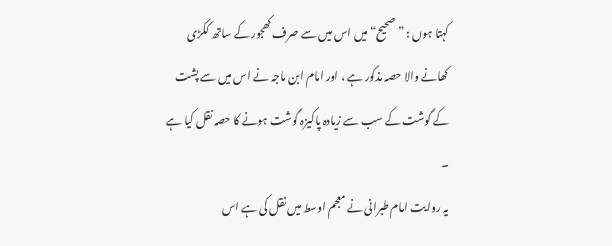کہتا ہوں : ” صحیح“ میں اس میں سے صرف کھجور کے ساتھ ککڑی کھانے والا حصہ مذکور ہے ، اور امام ابن ماجہ نے اس میں سے پشت کے گوشت کے سب سے زیادہ پاکیزہ گوشت ہونے کا حصہ نقل کیا ہے ۔
یہ روایت امام طبرانی نے معجم اوسط میں نقل کی ہے اس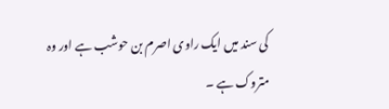کی سند میں ایک راوی اصرم بن حوشب ہے اور وہ متروک ہے ۔